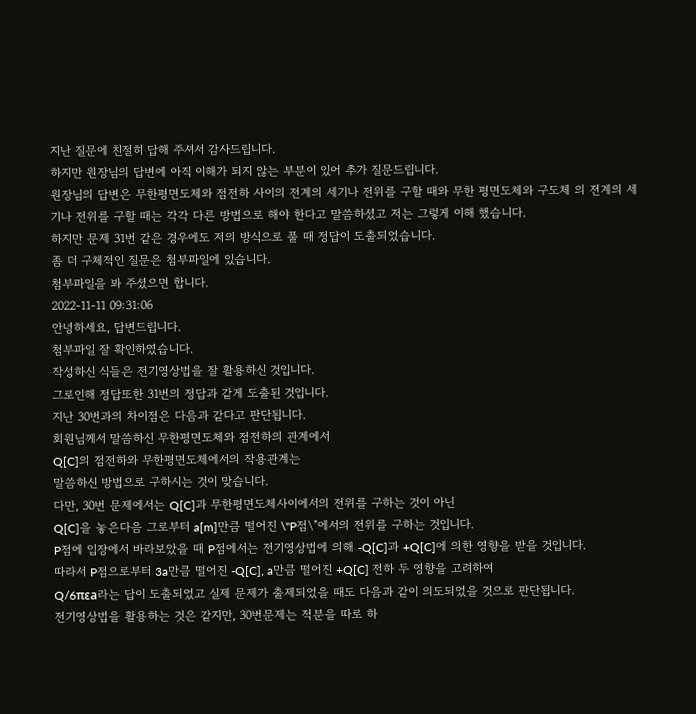지난 질문에 친절히 답해 주셔서 감사드립니다.
하지만 원장님의 답변에 아직 이해가 되지 않는 부분이 있어 추가 질문드립니다.
원장님의 답변은 무한평면도체와 점전하 사이의 전계의 세기나 전위를 구할 때와 무한 평면도체와 구도체 의 전계의 세기나 전위를 구할 때는 각각 다른 방법으로 해야 한다고 말씀하셨고 저는 그렇게 이해 했습니다.
하지만 문제 31번 같은 경우에도 저의 방식으로 풀 때 정답이 도출되었습니다.
좀 더 구체적인 질문은 첨부파일에 있습니다.
첨부파일을 봐 주셨으면 합니다.
2022-11-11 09:31:06
안녕하세요, 답변드립니다.
첨부파일 잘 확인하였습니다.
작성하신 식들은 전기영상법을 잘 활용하신 것입니다.
그로인해 정답또한 31번의 정답과 같게 도출된 것입니다.
지난 30번과의 차이점은 다음과 같다고 판단됩니다.
회원님께서 말씀하신 무한평면도체와 점전하의 관계에서
Q[C]의 점전하와 무한평면도체에서의 작용관계는
말씀하신 방법으로 구하시는 것이 맞습니다.
다만, 30번 문제에서는 Q[C]과 무한평면도체사이에서의 전위를 구하는 것이 아닌
Q[C]을 놓은다음 그로부터 a[m]만큼 떨어진 \"P점\"에서의 전위를 구하는 것입니다.
P점에 입장에서 바라보았을 때 P점에서는 전기영상법에 의해 -Q[C]과 +Q[C]에 의한 영향을 받을 것입니다.
따라서 P점으로부터 3a만큼 떨어진 -Q[C], a만큼 떨어진 +Q[C] 전하 두 영향을 고려하여
Q/6πεa라는 답이 도출되었고 실제 문제가 출제되었을 때도 다음과 같이 의도되었을 것으로 판단됩니다.
전기영상법을 활용하는 것은 같지만, 30번문제는 적분을 따로 하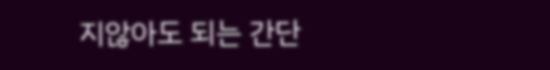지않아도 되는 간단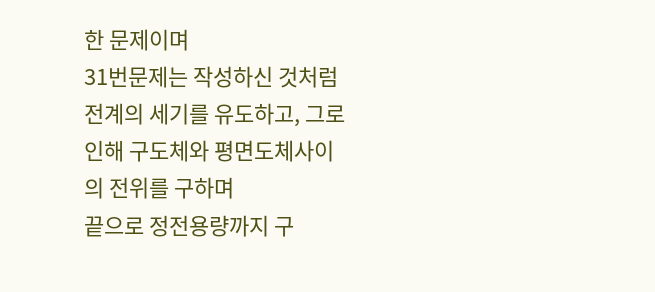한 문제이며
31번문제는 작성하신 것처럼 전계의 세기를 유도하고, 그로 인해 구도체와 평면도체사이의 전위를 구하며
끝으로 정전용량까지 구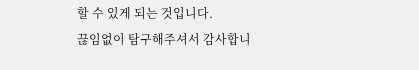할 수 있게 되는 것입니다.
끊임없이 탐구해주셔서 감사합니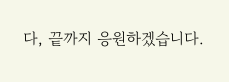다, 끝까지 응원하겠습니다.